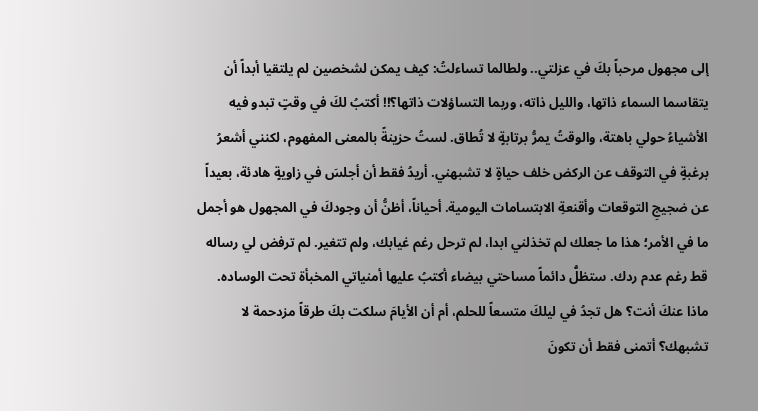إلى مجهول مرحباً بكَ في عزلتي.. ولطالما تساءلتُ: كيف يمكن لشخصين لم يلتقيا أبداً أن يتقاسما السماء ذاتها، والليل ذاته، وربما التساؤلات ذاتها؟!! أكتبُ لكَ في وقتٍ تبدو فيه الأشياءُ حولي باهتة، والوقتُ يمرُّ برتابةٍ لا تُطاق. لستُ حزينةً بالمعنى المفهوم، لكنني أشعرُ برغبةٍ في التوقف عن الركض خلف حياةٍ لا تشبهني. أريدُ فقط أن أجلسَ في زاويةٍ هادئة، بعيداً عن ضجيجِ التوقعات وأقنعةِ الابتسامات اليومية. أحياناً، أظنُّ أن وجودكَ في المجهول هو أجمل ما في الأمر؛ هذا ما جعلك لم تخذلني ابدا، لم ترحل رغم غيابك، ولم تتغير. لم ترفض لي رساله قط رغم عدم ردك. ستظلُّ دائماً مساحتي بيضاء أكتبُ عليها أمنياتي المخبأة تحت الوساده. ماذا عنكَ أنت؟ هل تجدُ في ليلكَ متسعاً للحلم، أم أن الأيامَ سلكت بكَ طرقاً مزدحمة لا تشبهك؟ أتمنى فقط أن تكونَ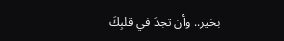بخير.. وأن تجدَ في قلبِكَ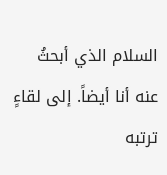السلام الذي أبحثُ عنه أنا أيضاً. إلى لقاءٍ ترتبه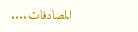المصادفات....